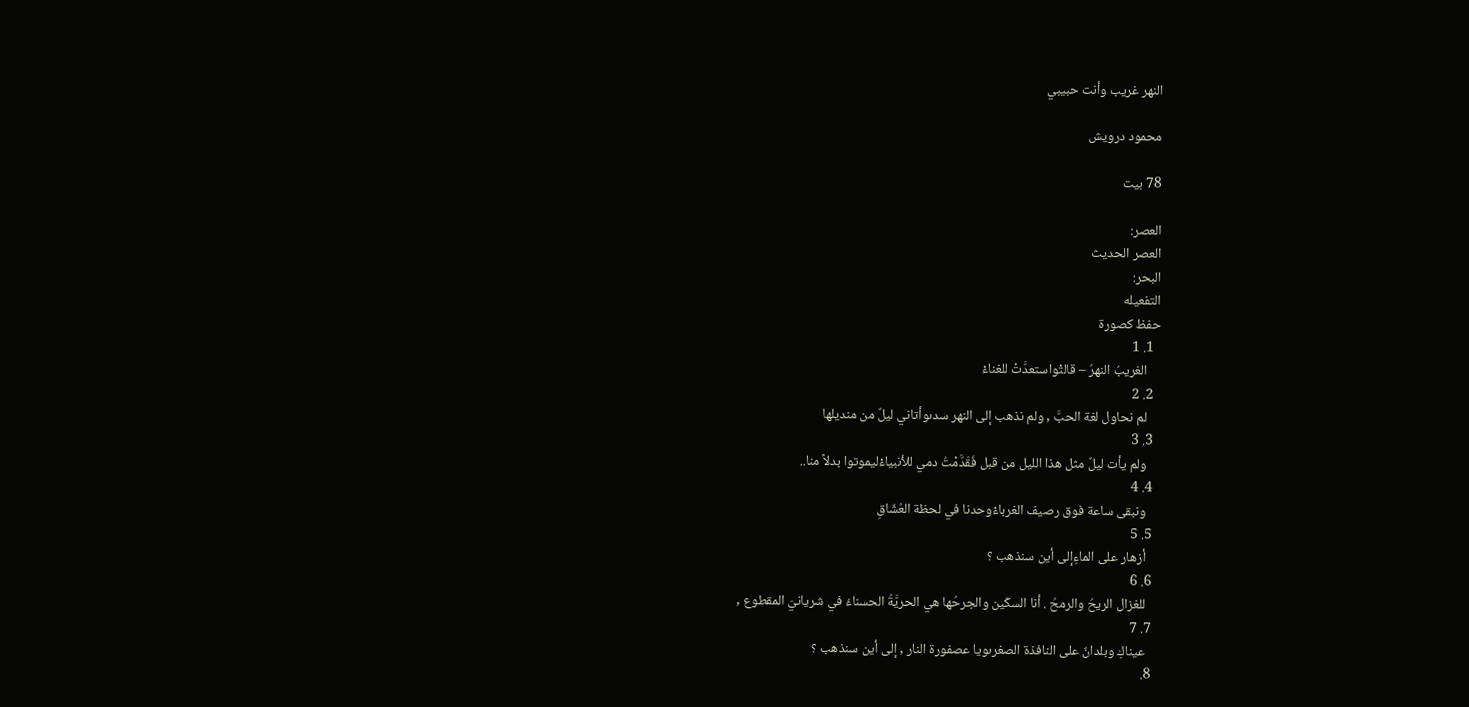النهر غريب وأنت حبيبي

محمود درويش

78 بيت

العصر:
العصر الحديث
البحر:
التفعيله
حفظ كصورة
  1. 1
    الغريبُ النهرُ – قالتْواستعدَّتْ للغناءْ
  2. 2
    لم نحاول لغة الحبَّ , ولم نذهب إلى النهر سدىوأتاني ليلٌ من منديلها
  3. 3
    ولم يأت ليلٌ مثل هذا الليل من قبل فَقَدَّمْتُ دمي للأنبياءْليموتوا بدلاً منا..
  4. 4
    ونبقى ساعة فوق رصيف الغرباءْوحدنا في لحظة العُشّاقِ
  5. 5
    أزهار على الماءِإلى أين سنذهب ؟
  6. 6
    للغزال الريحُ والرمحُ . أنا السكّين والجرحُها هي الحريَّةُ الحسناءُ في شريانيَ المقطوع ,
  7. 7
    عيناكِ وبلدانٌ على النافذة الصغرىويا عصفورة النار , إلى أين سنذهب ؟
  8.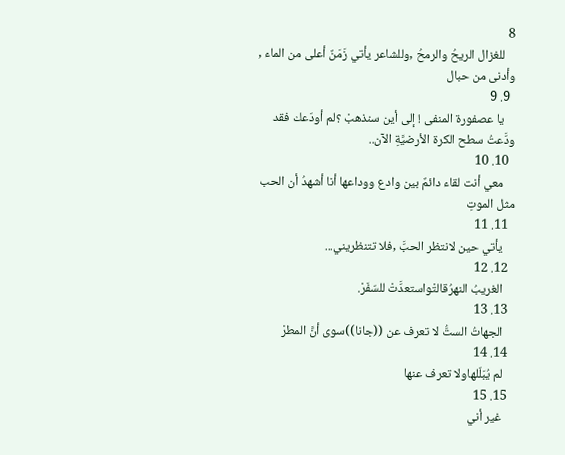8
    للغزال الريحُ والرمحُ ,وللشاعر يأتي زَمَنٌ أعلى من الماء , وأدنى من حبال
  9. 9
    يا عصفورة المنفى ! إلى أين سنذهبْ ؟لم أودّعك فقد ودَّعتُ سطح الكرة الأرضيَّةِ الآن..
  10. 10
    معي أنت لقاء دائمٌ بين وادع ووداعها أنا أشهدُ أن الحب مثل الموتِ
  11. 11
    يأتي حين لانتظر الحبَّ ,فلا تتنظريني...
  12. 12
    الغريبُ النهرُقالتْواستعدَّتْ للسّفَرْ.
  13. 13
    الجهاتُ الستُّ لا تعرف عن ((جانا))سوى أنَّ المطرْ
  14. 14
    لم يُبَلّلهاولا تعرف عنها
  15. 15
    غير أني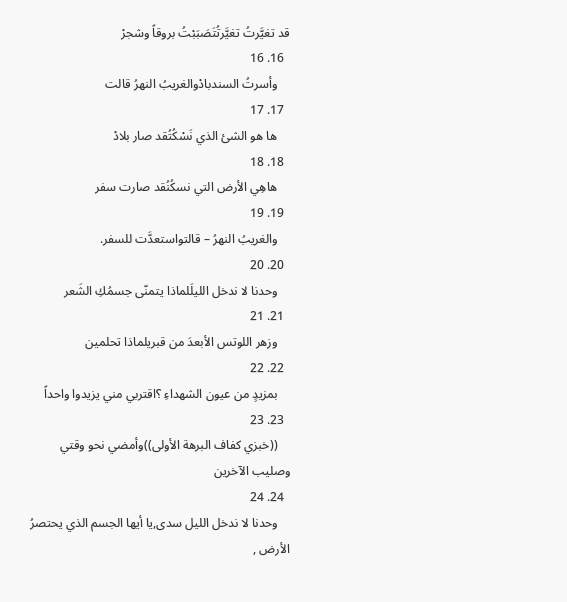قد تغيَّرتُ تغيَّرتُتَصَبَبْتُ بروقاً وشجرْ
  16. 16
    وأسرتُ السندبادْوالغريبُ النهرُ قالت
  17. 17
    ها هو الشئ الذي نَسْكُتُقد صار بلادْ
  18. 18
    هاهِي الأرض التي نسكُنُقد صارت سفر
  19. 19
    والغريبُ النهرُ – قالتواستعدَّت للسفر.
  20. 20
    وحدنا لا ندخل الليلَلماذا يتمنّى جسمُكِ الشَعر
  21. 21
    وزهر اللوتس الأبعدَ من قبريلماذا تحلمين
  22. 22
    بمزيدٍ من عيون الشهداءِ ؟اقتربي مني يزيدوا واحداً
  23. 23
    ((خبزي كفاف البرهة الأولى))وأمضي نحو وقتي وصليب الآخرين
  24. 24
    وحدنا لا ندخل الليل سدى,يا أيها الجسم الذي يحتصرُ الأرض ,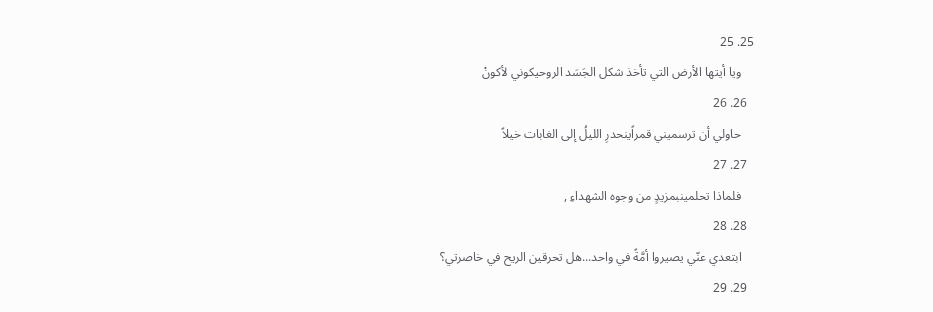25. 25
    ويا أيتها الأرض التي تأخذ شكل الجَسَد الروحيكوني لأكونْ
  26. 26
    حاولي أن ترسميني قمراًينحدرِ الليلُ إلى الغابات خيلاً
  27. 27
    فلماذا تحلمينبمزيدٍ من وجوه الشهداءِ ,
  28. 28
    ابتعدي عنّي يصيروا أمَّةً في واحد...هل تحرقين الريح في خاصرتي؟
  29. 29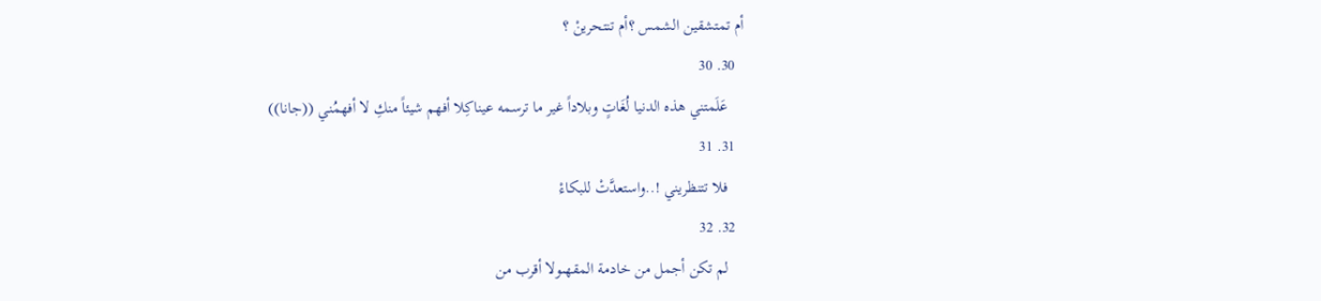أم تمتشقين الشمس ؟أم تنتحرينْ ؟
  30. 30
    عَلَمتني هذه الدنيا لُغَاتٍ وبلاداً غير ما ترسمه عيناكِلا أفهم شيئاً منكِ لا أفهمُني ((جانا))
  31. 31
    فلا تتنظريني !..واستعدَّتْ للبكاءْ
  32. 32
    لم تكن أجمل من خادمة المقهىولا أقرب من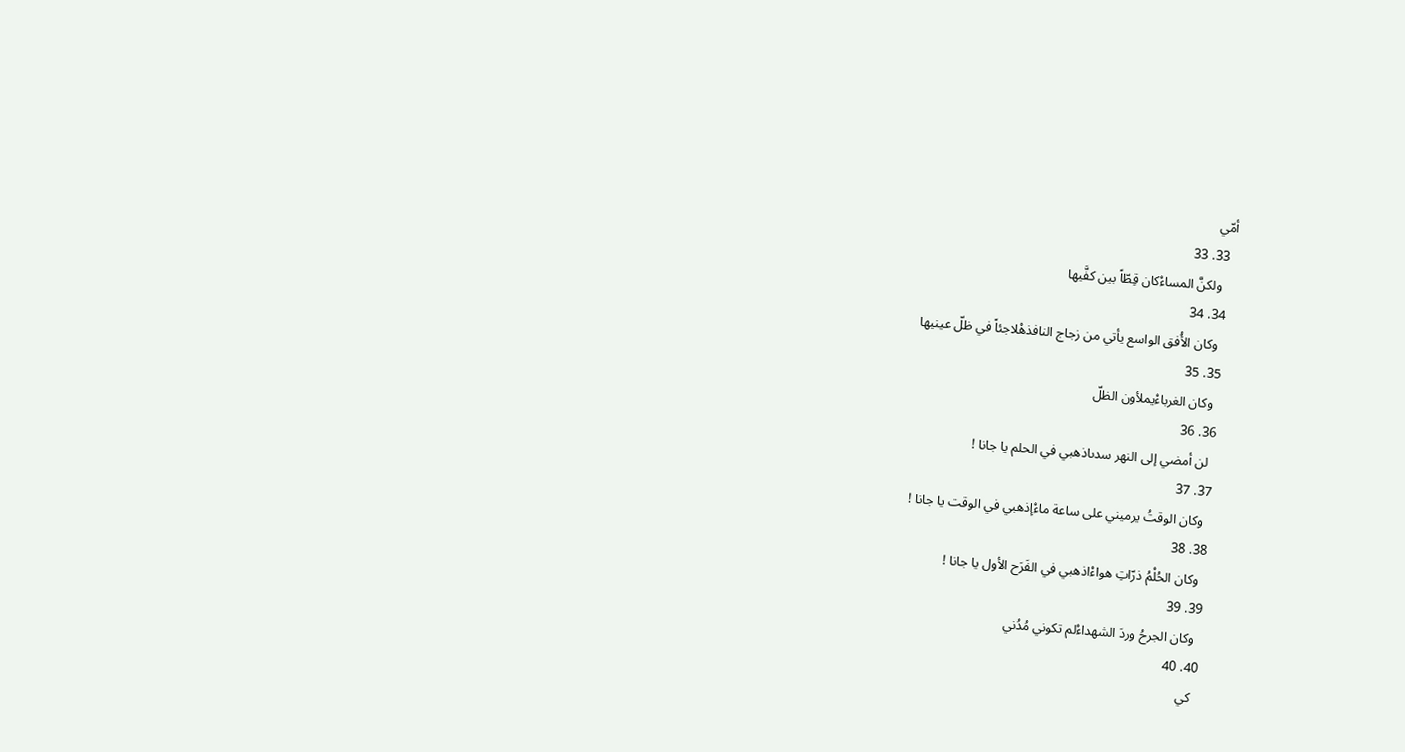أمّي
  33. 33
    ولكنَّ المساءْكان قِطّاً بين كفَّيها
  34. 34
    وكان الأُفق الواسع يأتي من زجاج النافذهْلاجئاً في ظلّ عينيها
  35. 35
    وكان الغرباءْيملأون الظلّ
  36. 36
    لن أمضي إلى النهر سدىاذهبي في الحلم يا جانا !
  37. 37
    وكان الوقتُ يرميني على ساعة ماءْإذهبي في الوقت يا جانا !
  38. 38
    وكان الحُلْمُ ذرّاتِ هواءْاذهبي في الفَرَح الأول يا جانا !
  39. 39
    وكان الجرحُ وردَ الشهداءْلم تكوني مُدُني
  40. 40
    كي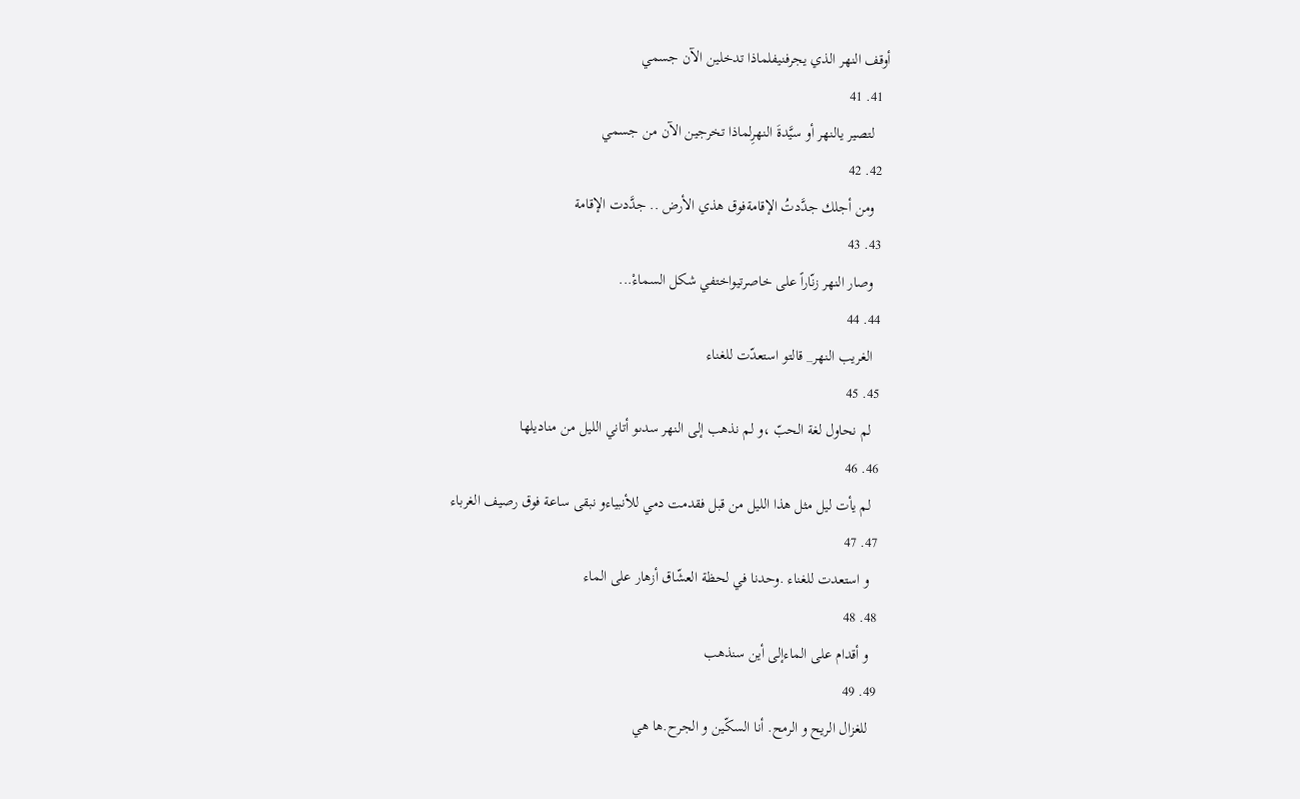أوقف النهر الذي يجرفنيفلماذا تدخلين الآن جسمي
  41. 41
    لتصير يالنهر أو سيَّدةَ النهرِلماذا تخرجين الآن من جسمي
  42. 42
    ومن أجلك جدَّدتُ الإقامةفوق هذي الأرض .. جدَّدت الإقامة
  43. 43
    وصار النهر زنّاراً على خاصرتيواختفي شكل السماءْ...
  44. 44
    الغريب النهر_ قالتو استعدّت للغناء
  45. 45
    لم نحاول لغة الحبّ ،و لم نذهب إلى النهر سدىو أتاني الليل من مناديلها
  46. 46
    لم يأت ليل مثل هذا الليل من قبل فقدمت دمي للأنبياءو نبقى ساعة فوق رصيف الغرباء
  47. 47
    و استعدت للغناء .وحدنا في لحظة العشّاق أزهار على الماء
  48. 48
    و أقدام على الماءإلى أين سنذهب
  49. 49
    للغزال الريح و الرمح. أنا السكّين و الجرح.ها هي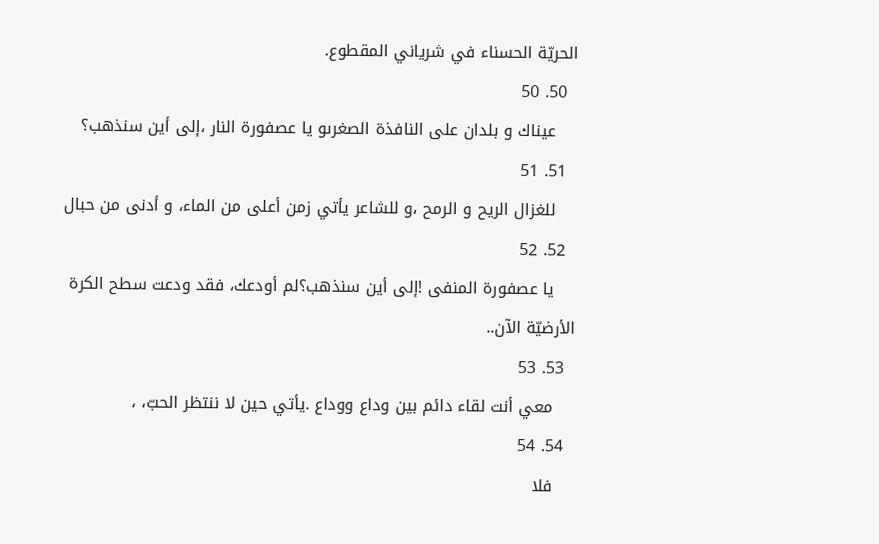الحريّة الحسناء في شرياني المقطوع.
  50. 50
    عيناك و بلدان على النافذة الصغرىو يا عصفورة النار ،إلى أين سنذهب؟
  51. 51
    للغزال الريح و الرمح ،و للشاعر يأتي زمن أعلى من الماء، و أدنى من حبال
  52. 52
    يا عصفورة المنفى !إلى أين سنذهب؟لم أودعك، فقد ودعت سطح الكرة الأرضيّة الآن..
  53. 53
    معي أنت لقاء دائم بين وداع ووداع .يأتي حين لا ننتظر الحبّ، ،
  54. 54
    فلا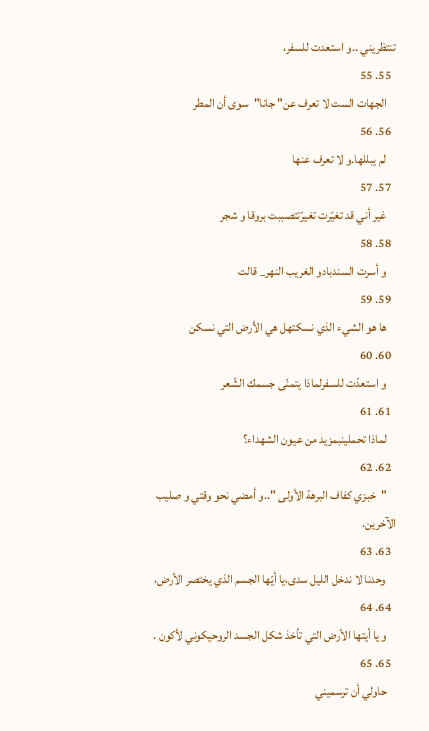تنتظريني ..و استعدت للسفر،
  55. 55
    الجهات الست لا تعرف عن" جانا"سوى أن المطر
  56. 56
    لم يبللها.و لا تعرف عنها
  57. 57
    غير أني قد تغيّرت تغيرّتتصببت بروقا و شجر
  58. 58
    و أسرت السندبادو الغريب النهر_ قالت
  59. 59
    ها هو الشيء الذي نسكتهل هي الأرض التي نسكن
  60. 60
    و استعدّت للسفرلماذا يتمنّى جسمك الشّعر
  61. 61
    لماذا تحملينبمزيد من عيون الشهداء؟
  62. 62
    "خبزي كفاف البرهة الأولى "..و أمضي نحو وقتي و صليب الآخرين.
  63. 63
    وحدنا لا ندخل الليل سدى،يا أيّها الجسم الذي يختصر الأرض،
  64. 64
    و يا أيتها الأرض التي تأخذ شكل الجسد الروحيكوني لأكون .
  65. 65
    حاولي أن ترسميني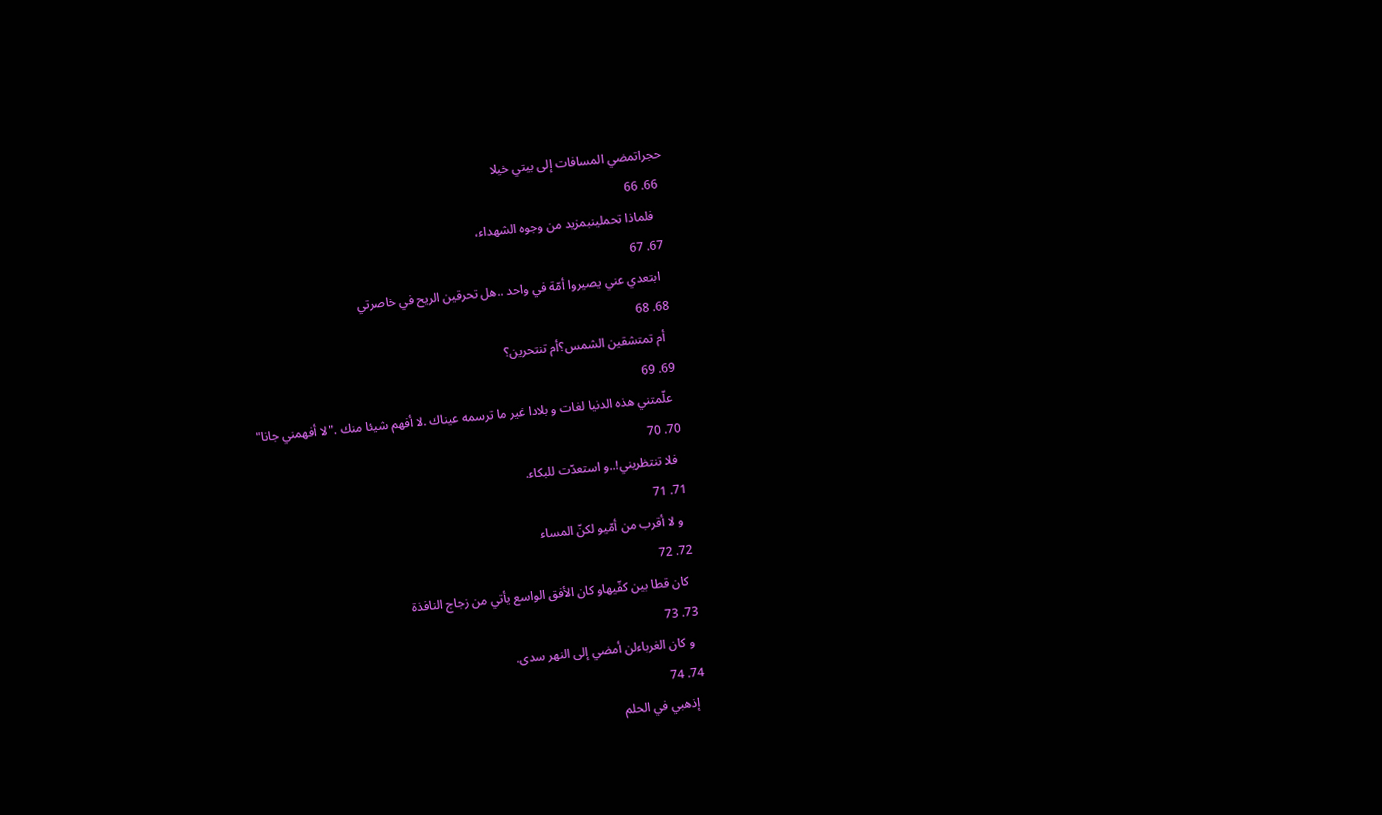حجراتمضي المسافات إلى بيتي خيلا
  66. 66
    فلماذا تحملينبمزيد من وجوه الشهداء،
  67. 67
    ابتعدي عني يصيروا أمّة في واحد ..هل تحرقين الريح في خاصرتي
  68. 68
    أم تمتشقين الشمس؟أم تنتحرين؟
  69. 69
    علّمتني هذه الدنيا لغات و بلادا غير ما ترسمه عيناك .لا أفهم شيئا منك ."لا أفهمني جانا"
  70. 70
    فلا تنتظريني!..و استعدّت للبكاء.
  71. 71
    و لا أقرب من أمّيو لكنّ المساء
  72. 72
    كان قطا بين كفّيهاو كان الأفق الواسع يأتي من زجاج النافذة
  73. 73
    و كان الغرباءلن أمضي إلى النهر سدى.
  74. 74
    إذهبي في الحلم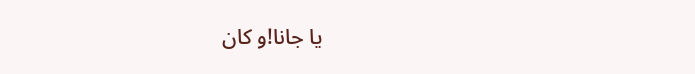يا جانا!و كان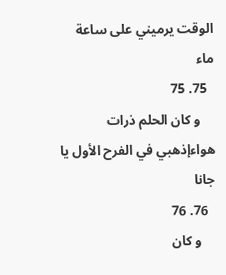الوقت يرميني على ساعة ماء
  75. 75
    و كان الحلم ذرات هواءإذهبي في الفرح الأول يا جانا
  76. 76
    و كان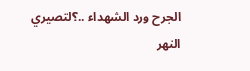الجرح ورد الشهداء ..؟لتصيري النهر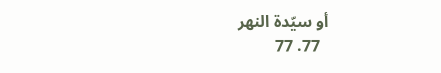أو سيّدة النهر
  77. 77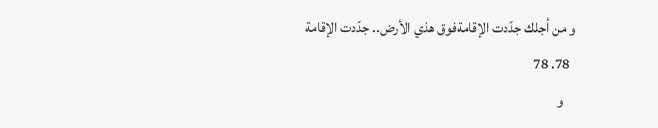و من أجلك جدّدت الإقامةفوق هذي الأرض.. جدّدت الإقامة
  78. 78
    و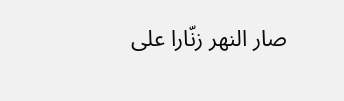صار النهر زنّارا على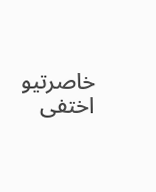خاصرتيو اختفى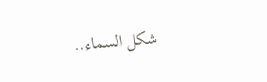شكل السماء..